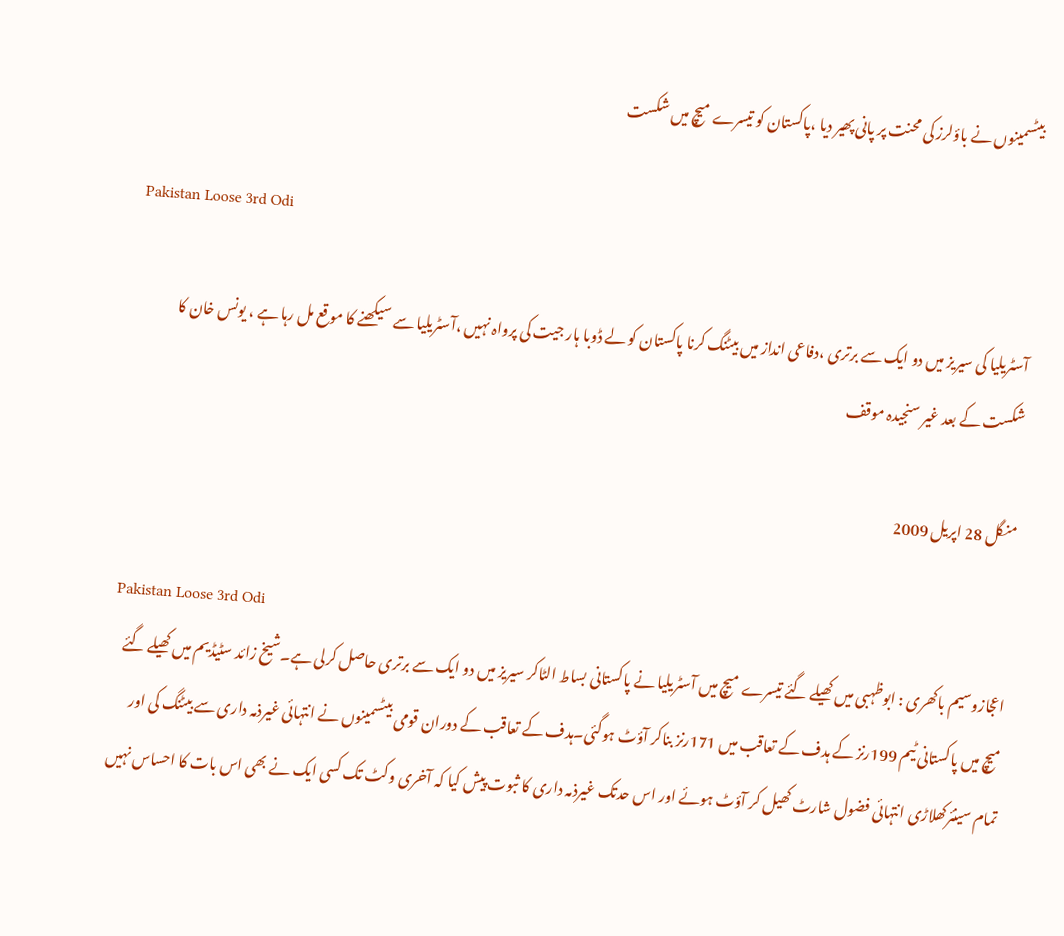بیٹسمینوں نے باؤلرز کی محنت پر پانی پھیر دیا ،پاکستان کو تیسرے میچ میں شکست

Pakistan Loose 3rd Odi

آسٹریلیا کی سیریز میں دو ایک سے برتری ،دفاعی انداز میں بیٹنگ کرنا پاکستان کو لے ڈوبا ہار جیت کی پرواہ نہیں ،آسٹریلیا سے سیکھنے کا موقع مل رہا ہے ، یونس خان کا شکست کے بعد غیر سنجیدہ موقف

منگل 28 اپریل 2009

Pakistan Loose 3rd Odi
اعجازوسیم باکھری : ابوظہبی میں کھیلے گئے تیسرے میچ میں آسٹریلیا نے پاکستانی بساط الٹاکر سیریز میں دو ایک سے برتری حاصل کرلی ہے۔شیخ زائد سٹیڈیم میں کھیلے گئے میچ میں پاکستانی ٹیم 199رنز کے ہدف کے تعاقب میں 171رنز بناکر آؤٹ ہوگئی۔ہدف کے تعاقب کے دوران قومی بیٹسمینوں نے انتہائی غیرذمہ داری سے بیٹنگ کی اور تمام سینئرکھلاڑی انتہائی فضول شارٹ کھیل کر آؤٹ ہوئے اور اس حدتک غیرذمہ داری کا ثبوت پیش کیا کہ آخری وکٹ تک کسی ایک نے بھی اس بات کا احساس نہیں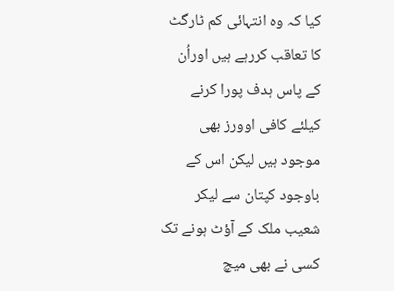کیا کہ وہ انتہائی کم ٹارگٹ کا تعاقب کررہے ہیں اوراُن کے پاس ہدف پورا کرنے کیلئے کافی اوورز بھی موجود ہیں لیکن اس کے باوجود کپتان سے لیکر شعیب ملک کے آؤٹ ہونے تک کسی نے بھی میچ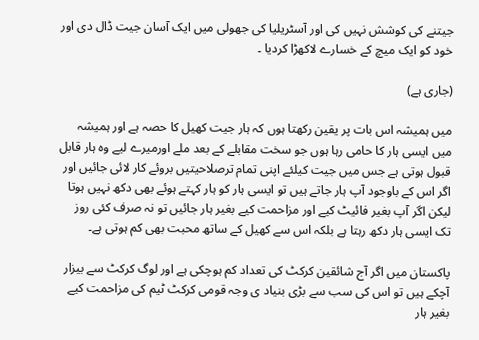جیتنے کی کوشش نہیں کی اور آسٹریلیا کی جھولی میں ایک آسان جیت ڈال دی اور خود کو ایک میچ کے خسارے لاکھڑا کردیا ۔

(جاری ہے)

میں ہمیشہ اس بات پر یقین رکھتا ہوں کہ ہار جیت کھیل کا حصہ ہے اور ہمیشہ میں ایسی ہار کا حامی رہا ہوں جو سخت مقابلے کے بعد ملے اورمیرے لیے وہ ہار قابل قبول ہوتی ہے جس میں جیت کیلئے اپنی تمام ترصلاحیتیں بروئے کار لائی جائیں اور اگر اس کے باوجود آپ ہار جاتے ہیں تو ایسی ہار کو ہار کہتے ہوئے بھی دکھ نہیں ہوتا لیکن اگر آپ بغیر فائیٹ کیے اور مزاحمت کیے بغیر ہار جائیں تو نہ صرف کئی روز تک ایسی ہار دکھ رہتا ہے بلکہ اس سے کھیل کے ساتھ محبت بھی کم ہوتی ہے۔

پاکستان میں اگر آج شائقین کرکٹ کی تعداد کم ہوچکی ہے اور لوگ کرکٹ سے بیزار آچکے ہیں تو اس کی سب سے بڑی بنیاد ی وجہ قومی کرکٹ ٹیم کی مزاحمت کیے بغیر ہار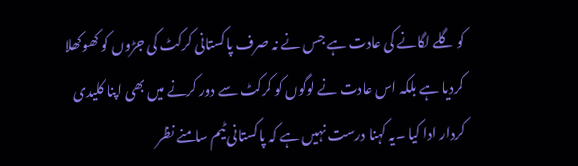کو گلے لگانے کی عادت ہے جس نے نہ صرف پاکستانی کرکٹ کی جڑوں کو کھوکھلا کردیا ہے بلکہ اس عادت نے لوگوں کو کرکٹ سے دور کرنے میں بھی اپنا کلیدی کردار ادا کیا ۔یہ کہنا درست نہیں ہے کہ پاکستانی ٹیم سامنے نظر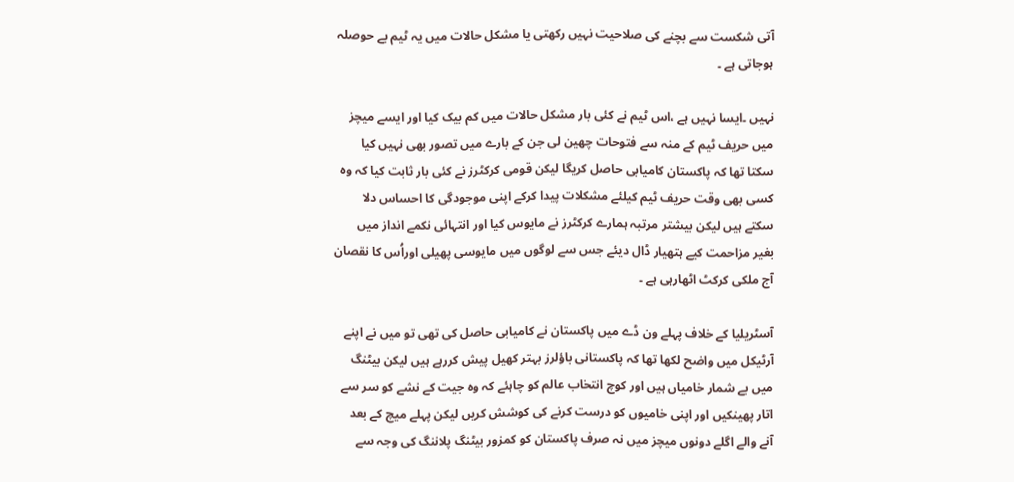آتی شکست سے بچنے کی صلاحیت نہیں رکھتی یا مشکل حالات میں یہ ٹیم بے حوصلہ ہوجاتی ہے ۔

نہیں ۔ایسا نہیں ہے ،اس ٹیم نے کئی بار مشکل حالات میں کم بیک کیا اور ایسے میچز میں حریف ٹیم کے منہ سے فتوحات چھین لی جن کے بارے میں تصور بھی نہیں کیا سکتا تھا کہ پاکستان کامیابی حاصل کریگا لیکن قومی کرکٹرز نے کئی بار ثابت کیا کہ وہ کسی بھی وقت حریف ٹیم کیلئے مشکلات پیدا کرکے اپنی موجودگی کا احساس دلا سکتے ہیں لیکن بیشتر مرتبہ ہمارے کرکٹرز نے مایوس کیا اور انتہائی نکمے انداز میں بغیر مزاحمت کیے ہتھیار ڈال دیئے جس سے لوگوں میں مایوسی پھیلی اوراُس کا نقصان آج ملکی کرکٹ اٹھارہی ہے ۔

آسٹریلیا کے خلاف پہلے ون ڈے میں پاکستان نے کامیابی حاصل کی تھی تو میں نے اپنے آرٹیکل میں واضح لکھا تھا کہ پاکستانی باؤلرز بہتر کھیل پیش کررہے ہیں لیکن بیٹنگ میں بے شمار خامیاں ہیں اور کوچ انتخاب عالم کو چاہئے کہ وہ جیت کے نشے کو سر سے اتار پھینکیں اور اپنی خامیوں کو درست کرنے کی کوشش کریں لیکن پہلے میچ کے بعد آنے والے اگلے دونوں میچز میں نہ صرف پاکستان کو کمزور بیٹنگ پلاننگ کی وجہ سے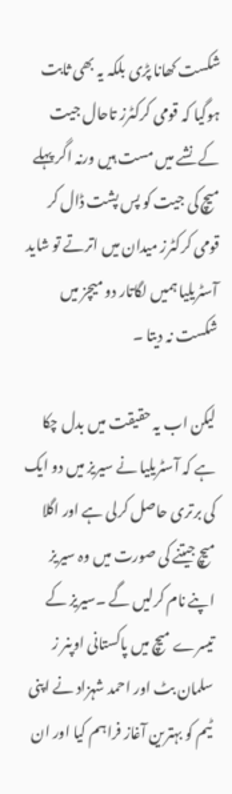شکست کھانا پڑی بلکہ یہ بھی ثابت ہوگیا کہ قومی کرکٹرز تاحال جیت کے نشے میں مست ہیں ورنہ اگر پہلے میچ کی جیت کو پس پشت ڈال کر قومی کرکٹرز میدان میں اترتے تو شاید آسٹریلیا ہمیں لگاتار دو میچز میں شکست نہ دیتا ۔

لیکن اب یہ حقیقت میں بدل چکا ہے کہ آسٹریلیا نے سیریز میں دو ایک کی برتری حاصل کرلی ہے اور اگلا میچ جیتنے کی صورت میں وہ سیریز اپنے نام کرلیں گے ۔سیریز کے تیسرے میچ میں پاکستانی اوپنر ز سلمان بٹ اور احمد شہزاد نے اپنی ٹیم کو بہترین آغاز فراہم کیا اور ان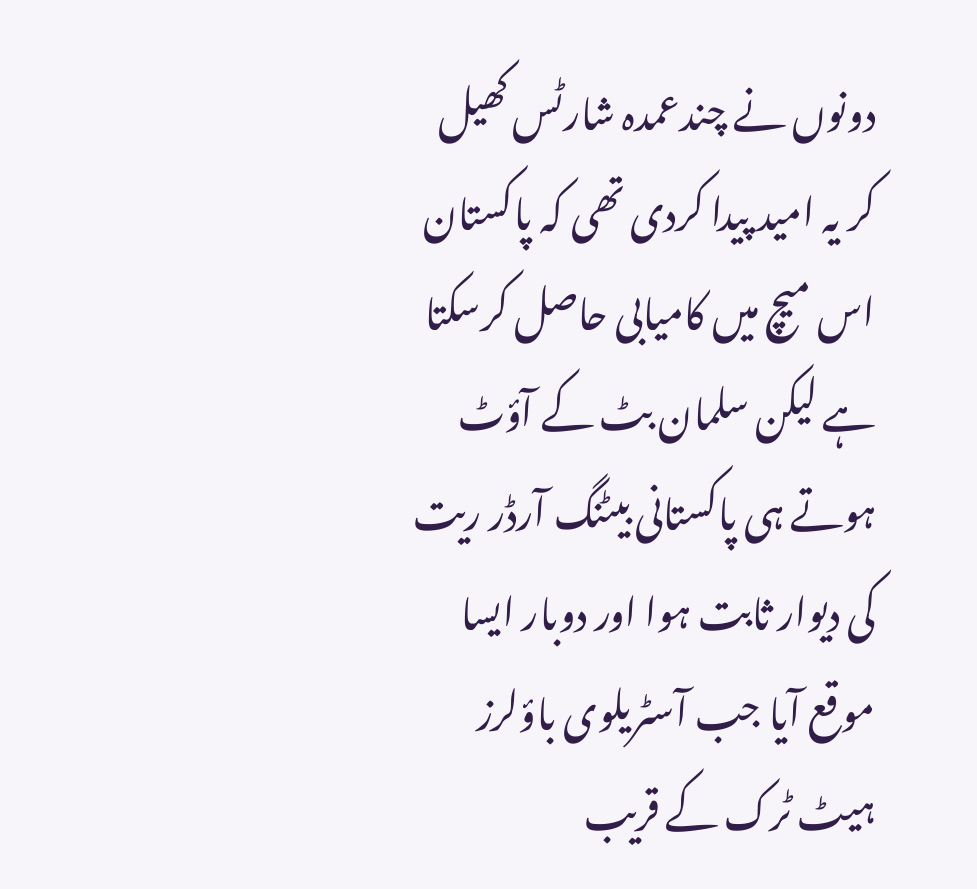دونوں نے چندعمدہ شارٹس کھیل کر یہ امید پیدا کردی تھی کہ پاکستان اس میچ میں کامیابی حاصل کرسکتا ہے لیکن سلمان بٹ کے آؤٹ ہوتے ہی پاکستانی بیٹنگ آرڈر ریت کی دیوار ثابت ہوا اور دوبار ایسا موقع آیا جب آسٹریلوی باؤلرز ہیٹ ٹرک کے قریب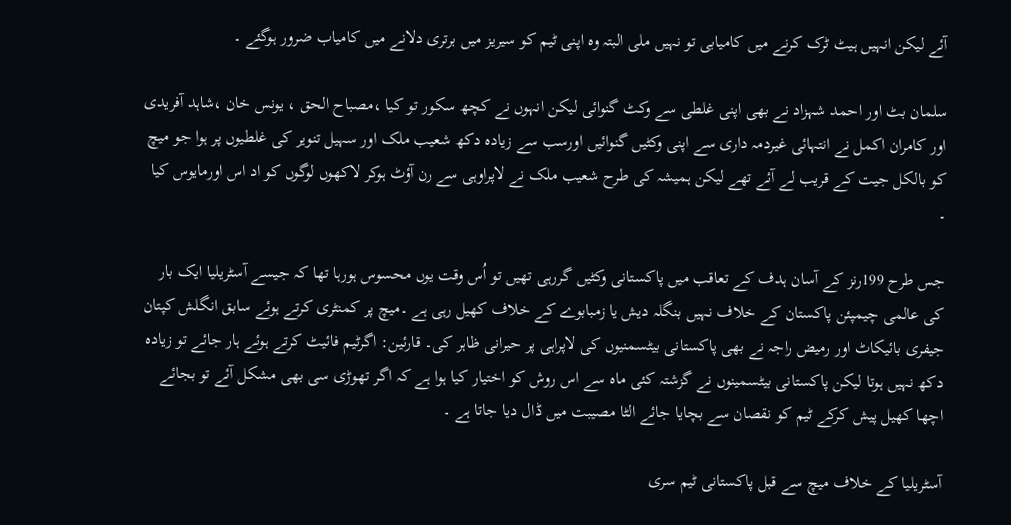آئے لیکن انہیں ہیٹ ٹرک کرنے میں کامیابی تو نہیں ملی البتہ وہ اپنی ٹیم کو سیریز میں برتری دلانے میں کامیاب ضرور ہوگئے ۔

سلمان بٹ اور احمد شہزاد نے بھی اپنی غلطی سے وکٹ گنوائی لیکن انہوں نے کچھ سکور تو کیا ،مصباح الحق ، یونس خان ،شاہد آفریدی اور کامران اکمل نے انتہائی غیردمہ داری سے اپنی وکٹیں گنوائیں اورسب سے زیادہ دکھ شعیب ملک اور سہیل تنویر کی غلطیوں پر ہوا جو میچ کو بالکل جیت کے قریب لے آئے تھے لیکن ہمیشہ کی طرح شعیب ملک نے لاپراوہی سے رن آؤٹ ہوکر لاکھوں لوگوں کو اد اس اورمایوس کیا ۔

جس طرح 199رنز کے آسان ہدف کے تعاقب میں پاکستانی وکٹیں گررہی تھیں تو اُس وقت یوں محسوس ہورہا تھا کہ جیسے آسٹریلیا ایک بار کی عالمی چیمپئن پاکستان کے خلاف نہیں بنگلہ دیش یا زمبابوے کے خلاف کھیل رہی ہے ۔میچ پر کمنٹری کرتے ہوئے سابق انگلش کپتان جیفری بائیکاٹ اور رمیض راجہ نے بھی پاکستانی بیٹسمنیوں کی لاپراہی پر حیرانی ظاہر کی۔ قارئین: اگرٹیم فائیٹ کرتے ہوئے ہار جائے تو زیادہ دکھ نہیں ہوتا لیکن پاکستانی بیٹسمینوں نے گزشتہ کئی ماہ سے اس روش کو اختیار کیا ہوا ہے کہ اگر تھوڑی سی بھی مشکل آئے تو بجائے اچھا کھیل پیش کرکے ٹیم کو نقصان سے بچایا جائے الٹا مصیبت میں ڈال دیا جاتا ہے ۔

آسٹریلیا کے خلاف میچ سے قبل پاکستانی ٹیم سری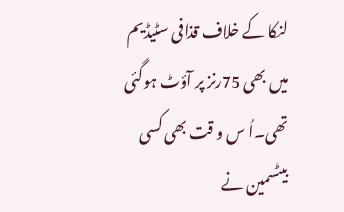لنکا کے خلاف قذافی سٹیڈیم میں بھی 75رنز پر آؤٹ ہوگئی تھی۔اُ س و قت بھی کسی بیٹسمین نے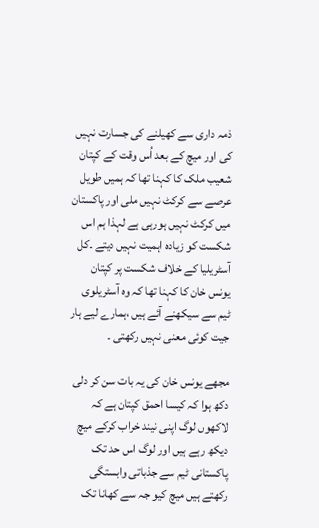ذمہ داری سے کھیلنے کی جسارت نہیں کی اور میچ کے بعد اُس وقت کے کپتان شعیب ملک کا کہنا تھا کہ ہمیں طویل عرصے سے کرکٹ نہیں ملی اور پاکستان میں کرکٹ نہیں ہورہی ہے لہذا ہم اس شکست کو زیادہ اہمیت نہیں دیتے ۔کل آسٹریلیا کے خلاف شکست پر کپتان یونس خان کا کہنا تھا کہ وہ آسٹریلوی ٹیم سے سیکھنے آئے ہیں ،ہمارے لیے ہار جیت کوئی معنی نہیں رکھتی ۔

مجھے یونس خان کی یہ بات سن کر دلی دکھ ہوا کہ کیسا احمق کپتان ہے کہ لاکھوں لوگ اپنی نیند خراب کرکے میچ دیکھ رہے ہیں اور لوگ اس حد تک پاکستانی ٹیم سے جذباتی وابستگی رکھتے ہیں میچ کیو جہ سے کھانا تک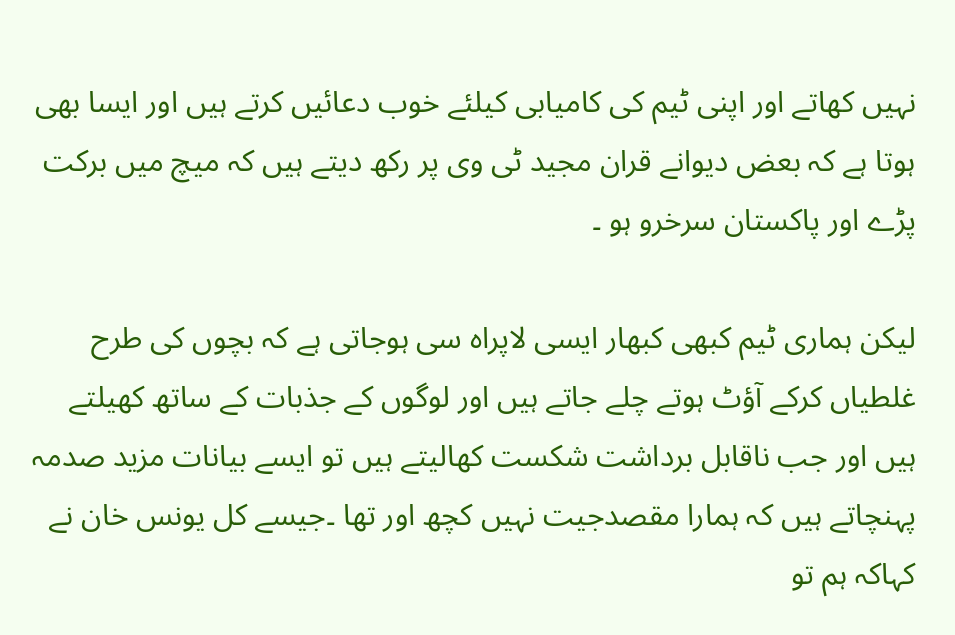نہیں کھاتے اور اپنی ٹیم کی کامیابی کیلئے خوب دعائیں کرتے ہیں اور ایسا بھی ہوتا ہے کہ بعض دیوانے قران مجید ٹی وی پر رکھ دیتے ہیں کہ میچ میں برکت پڑے اور پاکستان سرخرو ہو ۔

لیکن ہماری ٹیم کبھی کبھار ایسی لاپراہ سی ہوجاتی ہے کہ بچوں کی طرح غلطیاں کرکے آؤٹ ہوتے چلے جاتے ہیں اور لوگوں کے جذبات کے ساتھ کھیلتے ہیں اور جب ناقابل برداشت شکست کھالیتے ہیں تو ایسے بیانات مزید صدمہ پہنچاتے ہیں کہ ہمارا مقصدجیت نہیں کچھ اور تھا ۔جیسے کل یونس خان نے کہاکہ ہم تو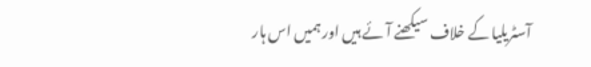آسٹریلیا کے خلاف سیکھنے آئے ہیں اور ہمیں اس ہار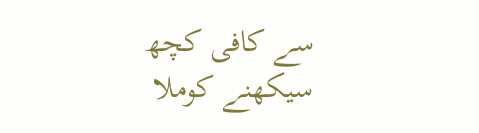سے کافی کچھ سیکھنے کوملا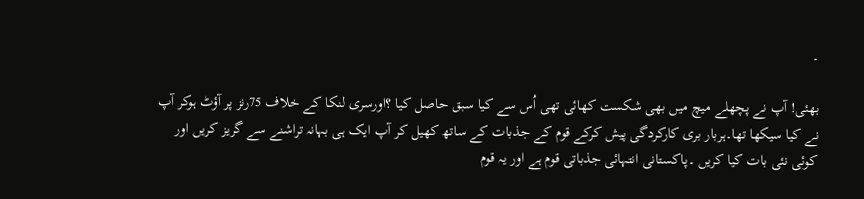۔

بھئی! آپ نے پچھلے میچ میں بھی شکست کھائی تھی اُس سے کیا سبق حاصل کیا ؟اورسری لنکا کے خلاف 75رنز پر آؤٹ ہوکر آپ نے کیا سیکھا تھا۔ہربار بری کارکردگی پیش کرکے قوم کے جذبات کے ساتھ کھیل کر آپ ایک ہی بہانہ تراشنے سے گریز کریں اور کوئی نئی بات کیا کریں ۔پاکستانی انتہائی جذباتی قوم ہے اور یہ قوم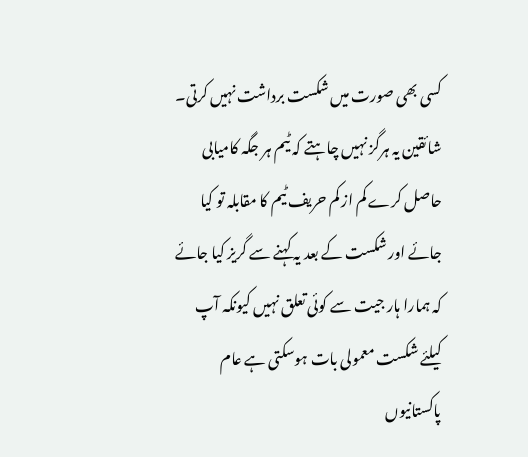کسی بھی صورت میں شکست برداشت نہیں کرتی۔ شائقین یہ ہرگز نہیں چاہتے کہ ٹیم ہر جگہ کامیابی حاصل کرے کم از کم حریف ٹیم کا مقابلہ تو کیا جائے اور شکست کے بعد یہ کہنے سے گریز کیا جائے کہ ہمارا ہار جیت سے کوئی تعلق نہیں کیونکہ آپ کیلئے شکست معمولی بات ہوسکتی ہے عام پاکستانیوں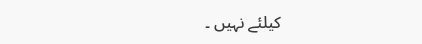کیلئے نہیں ۔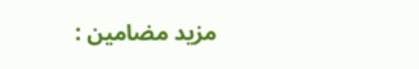مزید مضامین :